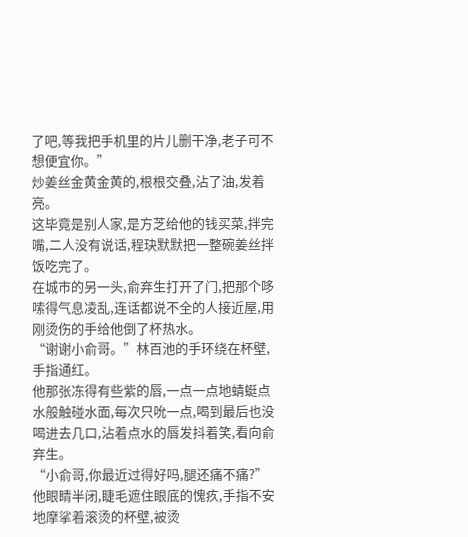了吧,等我把手机里的片儿删干净,老子可不想便宜你。”
炒姜丝金黄金黄的,根根交叠,沾了油,发着亮。
这毕竟是别人家,是方芝给他的钱买菜,拌完嘴,二人没有说话,程玦默默把一整碗姜丝拌饭吃完了。
在城市的另一头,俞弃生打开了门,把那个哆嗦得气息凌乱,连话都说不全的人接近屋,用刚烫伤的手给他倒了杯热水。
“谢谢小俞哥。”林百池的手环绕在杯壁,手指通红。
他那张冻得有些紫的唇,一点一点地蜻蜓点水般触碰水面,每次只吮一点,喝到最后也没喝进去几口,沾着点水的唇发抖着笑,看向俞弃生。
“小俞哥,你最近过得好吗,腿还痛不痛?”
他眼睛半闭,睫毛遮住眼底的愧疚,手指不安地摩挲着滚烫的杯壁,被烫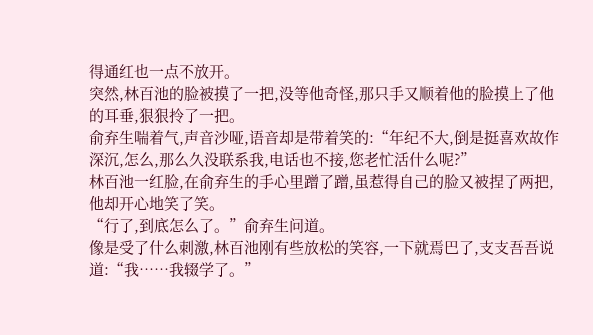得通红也一点不放开。
突然,林百池的脸被摸了一把,没等他奇怪,那只手又顺着他的脸摸上了他的耳垂,狠狠拎了一把。
俞弃生喘着气,声音沙哑,语音却是带着笑的:“年纪不大,倒是挺喜欢故作深沉,怎么,那么久没联系我,电话也不接,您老忙活什么呢?”
林百池一红脸,在俞弃生的手心里蹭了蹭,虽惹得自己的脸又被捏了两把,他却开心地笑了笑。
“行了,到底怎么了。”俞弃生问道。
像是受了什么刺激,林百池刚有些放松的笑容,一下就焉巴了,支支吾吾说道:“我……我辍学了。”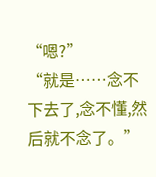“嗯?”
“就是……念不下去了,念不懂,然后就不念了。”